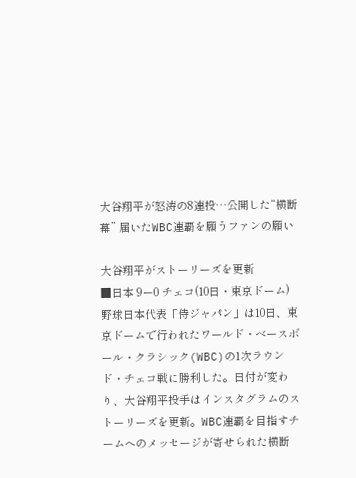大谷翔平が怒涛の8連投…公開した“横断幕” 届いたWBC連覇を願うファンの願い

大谷翔平がストーリーズを更新
■日本 9ー0 チェコ(10日・東京ドーム)
野球日本代表「侍ジャパン」は10日、東京ドームで行われたワールド・ベースボール・クラシック(WBC)の1次ラウンド・チェコ戦に勝利した。日付が変わり、大谷翔平投手はインスタグラムのストーリーズを更新。WBC連覇を目指すチームへのメッセージが寄せられた横断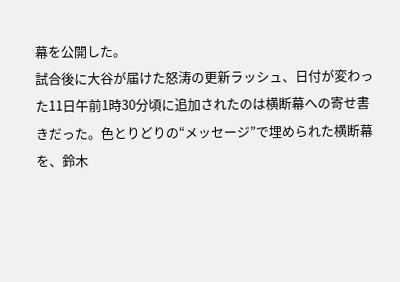幕を公開した。
試合後に大谷が届けた怒涛の更新ラッシュ、日付が変わった11日午前1時30分頃に追加されたのは横断幕への寄せ書きだった。色とりどりの“メッセージ”で埋められた横断幕を、鈴木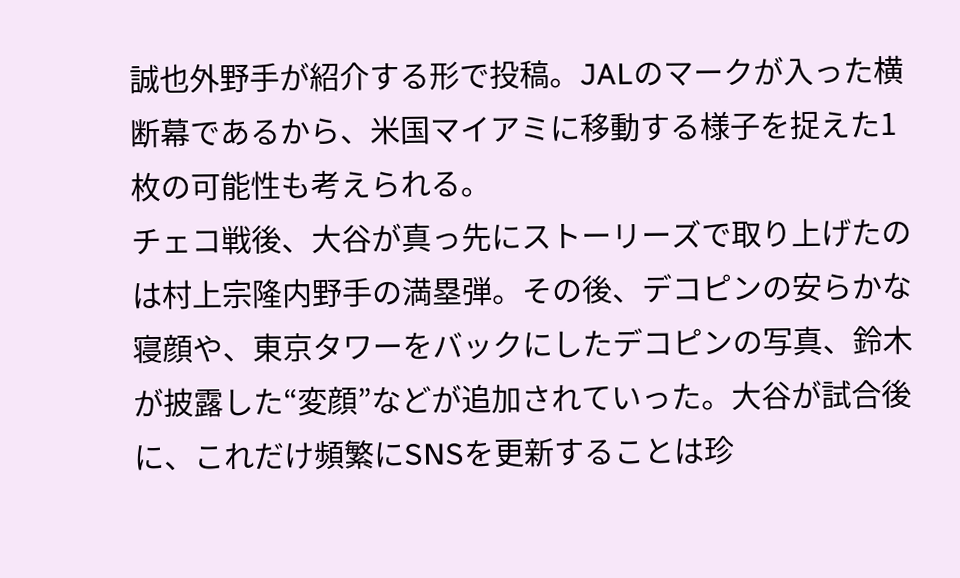誠也外野手が紹介する形で投稿。JALのマークが入った横断幕であるから、米国マイアミに移動する様子を捉えた1枚の可能性も考えられる。
チェコ戦後、大谷が真っ先にストーリーズで取り上げたのは村上宗隆内野手の満塁弾。その後、デコピンの安らかな寝顔や、東京タワーをバックにしたデコピンの写真、鈴木が披露した“変顔”などが追加されていった。大谷が試合後に、これだけ頻繁にSNSを更新することは珍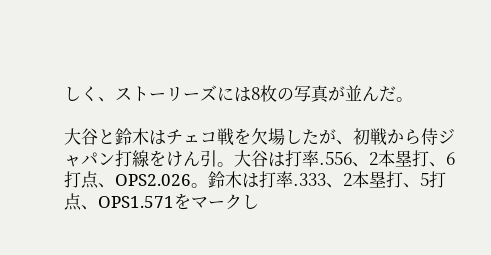しく、ストーリーズには8枚の写真が並んだ。

大谷と鈴木はチェコ戦を欠場したが、初戦から侍ジャパン打線をけん引。大谷は打率.556、2本塁打、6打点、OPS2.026。鈴木は打率.333、2本塁打、5打点、OPS1.571をマークし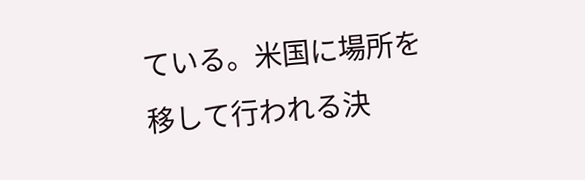ている。米国に場所を移して行われる決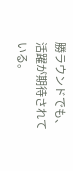勝ラウンドでも、活躍が期待されている。